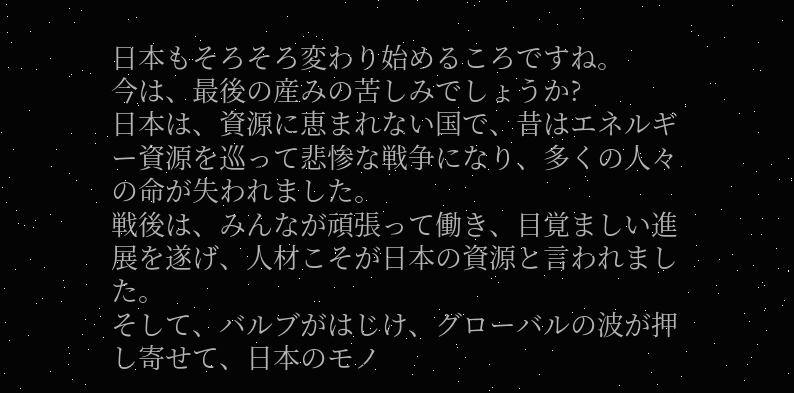日本もそろそろ変わり始めるころですね。
今は、最後の産みの苦しみでしょうか?
日本は、資源に恵まれない国で、昔はエネルギー資源を巡って悲惨な戦争になり、多くの人々の命が失われました。
戦後は、みんなが頑張って働き、目覚ましい進展を遂げ、人材こそが日本の資源と言われました。
そして、バルブがはじけ、グローバルの波が押し寄せて、日本のモノ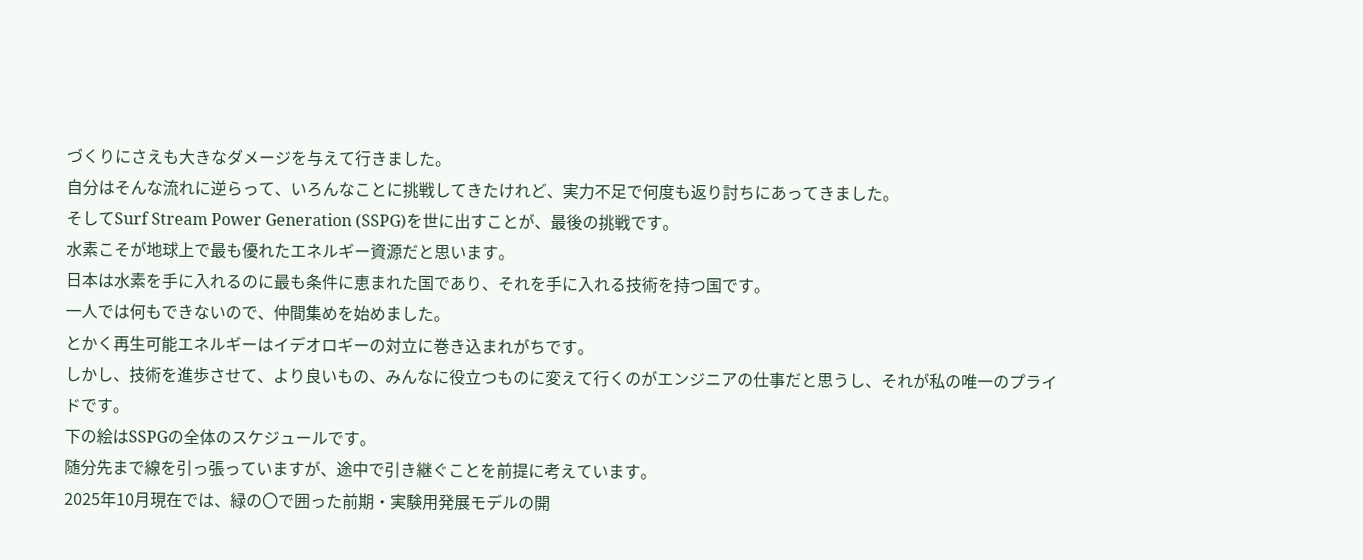づくりにさえも大きなダメージを与えて行きました。
自分はそんな流れに逆らって、いろんなことに挑戦してきたけれど、実力不足で何度も返り討ちにあってきました。
そしてSurf Stream Power Generation (SSPG)を世に出すことが、最後の挑戦です。
水素こそが地球上で最も優れたエネルギー資源だと思います。
日本は水素を手に入れるのに最も条件に恵まれた国であり、それを手に入れる技術を持つ国です。
一人では何もできないので、仲間集めを始めました。
とかく再生可能エネルギーはイデオロギーの対立に巻き込まれがちです。
しかし、技術を進歩させて、より良いもの、みんなに役立つものに変えて行くのがエンジニアの仕事だと思うし、それが私の唯一のプライドです。
下の絵はSSPGの全体のスケジュールです。
随分先まで線を引っ張っていますが、途中で引き継ぐことを前提に考えています。
2025年10月現在では、緑の〇で囲った前期・実験用発展モデルの開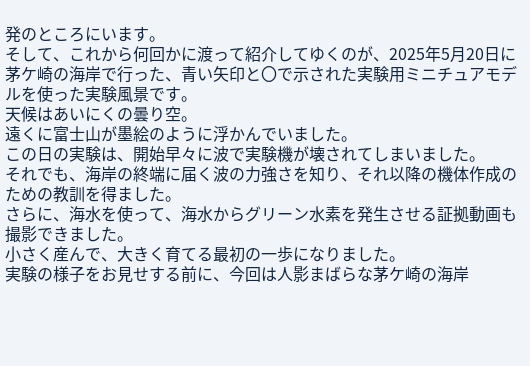発のところにいます。
そして、これから何回かに渡って紹介してゆくのが、2025年5月20日に茅ケ崎の海岸で行った、青い矢印と〇で示された実験用ミニチュアモデルを使った実験風景です。
天候はあいにくの曇り空。
遠くに富士山が墨絵のように浮かんでいました。
この日の実験は、開始早々に波で実験機が壊されてしまいました。
それでも、海岸の終端に届く波の力強さを知り、それ以降の機体作成のための教訓を得ました。
さらに、海水を使って、海水からグリーン水素を発生させる証拠動画も撮影できました。
小さく産んで、大きく育てる最初の一歩になりました。
実験の様子をお見せする前に、今回は人影まばらな茅ケ崎の海岸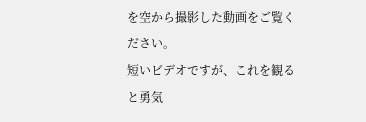を空から撮影した動画をご覧ください。
短いビデオですが、これを観ると勇気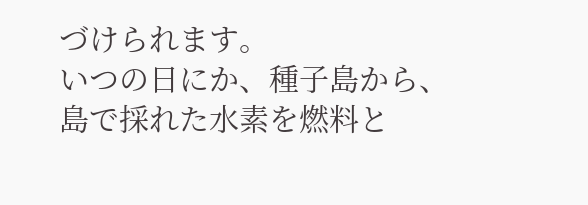づけられます。
いつの日にか、種子島から、島で採れた水素を燃料と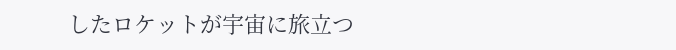したロケットが宇宙に旅立つ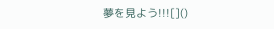夢を見よう!!![]()